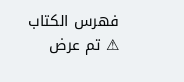فهرس الكتاب
⚠ تم عرض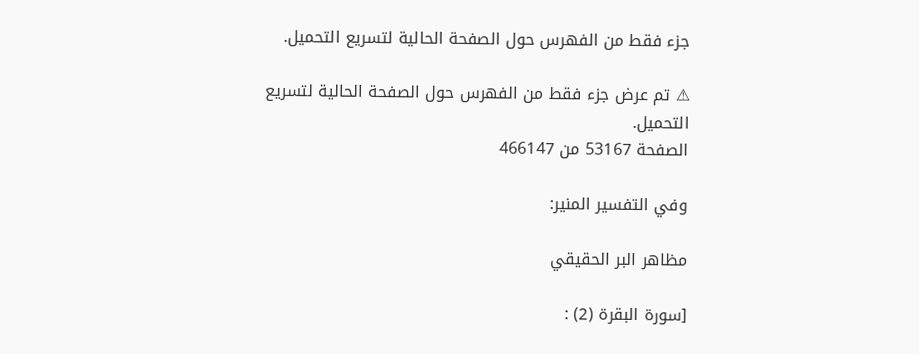جزء فقط من الفهرس حول الصفحة الحالية لتسريع التحميل.

⚠ تم عرض جزء فقط من الفهرس حول الصفحة الحالية لتسريع التحميل.
الصفحة 53167 من 466147

وفي التفسير المنير:

مظاهر البر الحقيقي

[سورة البقرة (2) :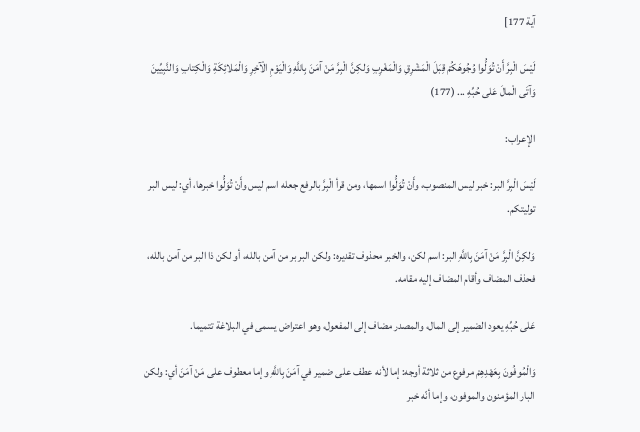آية 177]

لَيْسَ الْبِرَّ أَنْ تُوَلُّوا وُجُوهَكُمْ قِبَلَ الْمَشْرِقِ وَالْمَغْرِبِ وَلكِنَّ الْبِرَّ مَنْ آمَنَ بِاللَّهِ وَالْيَوْمِ الْآخِرِ وَالْمَلائِكَةِ وَالْكِتابِ وَالنَّبِيِّينَ وَآتَى الْمالَ عَلى حُبِّهِ ... (177)

الإعراب:

لَيْسَ الْبِرَّ البر: خبر ليس المنصوب، وأَنْ تُوَلُّوا اسمها، ومن قرأ الْبِرَّ بالرفع جعله اسم ليس وأَنْ تُوَلُّوا خبرها، أي: ليس البر توليتكم.

وَلكِنَّ الْبِرَّ مَنْ آمَنَ بِاللَّهِ البر: اسم لكن، والخبر محذوف تقديره: ولكن البر بر من آمن بالله، أو لكن ذا البر من آمن بالله، فحذف المضاف وأقام المضاف إليه مقامه.

عَلى حُبِّهِ يعود الضمير إلى المال، والمصدر مضاف إلى المفعول، وهو اعتراض يسمى في البلاغة تتميما.

وَالْمُوفُونَ بِعَهْدِهِمْ مرفوع من ثلاثة أوجه: إما لأنه عطف على ضمير في آمَنَ بِاللَّهِ وإما معطوف على مَنْ آمَنَ أي: ولكن البار المؤمنون والموفون، وإما أنّه خبر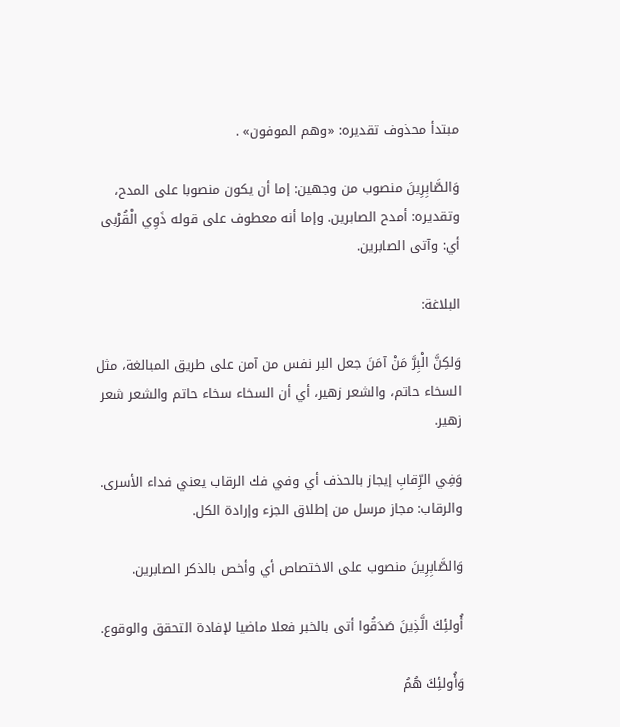مبتدأ محذوف تقديره: «وهم الموفون» .

وَالصَّابِرِينَ منصوب من وجهين: إما أن يكون منصوبا على المدح، وتقديره: أمدح الصابرين. وإما أنه معطوف على قوله ذَوِي الْقُرْبى أي: وآتى الصابرين.

البلاغة:

وَلكِنَّ الْبِرَّ مَنْ آمَنَ جعل البر نفس من آمن على طريق المبالغة، مثل السخاء حاتم، والشعر زهير، أي أن السخاء سخاء حاتم والشعر شعر زهير.

وَفِي الرِّقابِ إيجاز بالحذف أي وفي فك الرقاب يعني فداء الأسرى. والرقاب: مجاز مرسل من إطلاق الجزء وإرادة الكل.

وَالصَّابِرِينَ منصوب على الاختصاص أي وأخص بالذكر الصابرين.

أُولئِكَ الَّذِينَ صَدَقُوا أتى بالخبر فعلا ماضيا لإفادة التحقق والوقوع.

وَأُولئِكَ هُمُ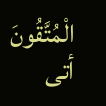الْمُتَّقُونَ أتى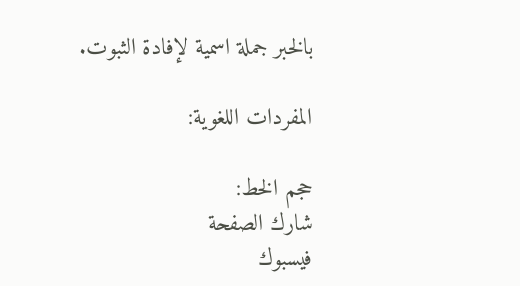بالخبر جملة اسمية لإفادة الثبوت.

المفردات اللغوية:

حجم الخط:
شارك الصفحة
فيسبوك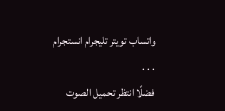واتساب تويتر تليجرام انستجرام
. . .
فضلًا انتظر تحميل الصوت